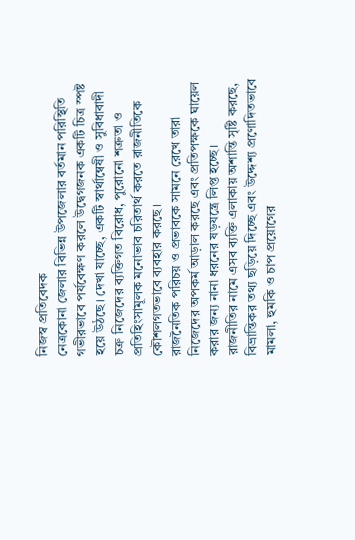নিজস্ব প্রতিবেদক
নেত্রকোনা জেলার বিভিন্ন উপজেলার বর্তমান পরিস্থিতি গভীরভাবে পর্যবেক্ষণ করলে উদ্বেগজনক একটি চিত্র স্পষ্ট হয়ে উঠছে। দেখা যাচ্ছে, একটি স্বার্থান্বেষী ও সুবিধাবাদী চক্র নিজেদের ব্যক্তিগত বিরোধ, পুরোনো শত্রুতা ও প্রতিহিংসামূলক মনোভাব চরিতার্থ করতে রাজনীতিকে কৌশলগতভাবে ব্যবহার করছে।
রাজনৈতিক পরিচয় ও প্রভাবকে সামনে রেখে তারা নিজেদের অপকর্ম আড়াল করছে এবং প্রতিপক্ষকে ঘায়েল করার জন্য নানা ধরনের ষড়যন্ত্রে লিপ্ত হচ্ছে।
রাজনীতির নামে এসব ব্যক্তি এলাকায় অশান্তি সৃষ্টি করছে, বিভ্রান্তিকর তথ্য ছড়িয়ে দিচ্ছে এবং উদ্দেশ্য প্রণোদিতভাবে মামলা, হুমকি ও চাপ প্রয়োগের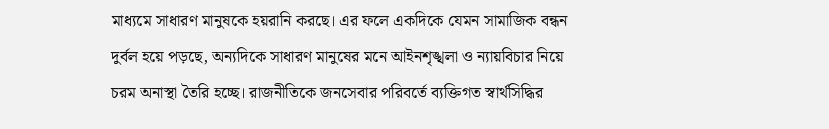মাধ্যমে সাধারণ মানুষকে হয়রানি করছে। এর ফলে একদিকে যেমন সামাজিক বন্ধন দুর্বল হয়ে পড়ছে, অন্যদিকে সাধারণ মানুষের মনে আইনশৃঙ্খলা ও ন্যায়বিচার নিয়ে চরম অনাস্থা তৈরি হচ্ছে। রাজনীতিকে জনসেবার পরিবর্তে ব্যক্তিগত স্বার্থসিদ্ধির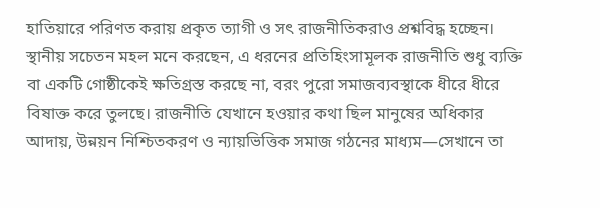হাতিয়ারে পরিণত করায় প্রকৃত ত্যাগী ও সৎ রাজনীতিকরাও প্রশ্নবিদ্ধ হচ্ছেন।
স্থানীয় সচেতন মহল মনে করছেন, এ ধরনের প্রতিহিংসামূলক রাজনীতি শুধু ব্যক্তি বা একটি গোষ্ঠীকেই ক্ষতিগ্রস্ত করছে না, বরং পুরো সমাজব্যবস্থাকে ধীরে ধীরে বিষাক্ত করে তুলছে। রাজনীতি যেখানে হওয়ার কথা ছিল মানুষের অধিকার আদায়, উন্নয়ন নিশ্চিতকরণ ও ন্যায়ভিত্তিক সমাজ গঠনের মাধ্যম—সেখানে তা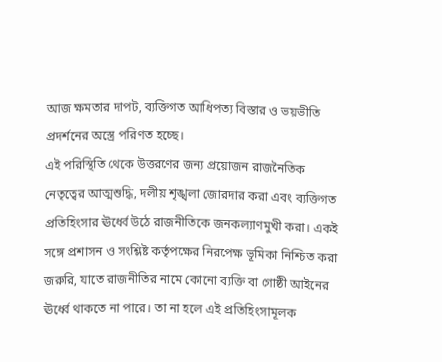আজ ক্ষমতার দাপট, ব্যক্তিগত আধিপত্য বিস্তার ও ভয়ভীতি প্রদর্শনের অস্ত্রে পরিণত হচ্ছে।
এই পরিস্থিতি থেকে উত্তরণের জন্য প্রয়োজন রাজনৈতিক নেতৃত্বের আত্মশুদ্ধি, দলীয় শৃঙ্খলা জোরদার করা এবং ব্যক্তিগত প্রতিহিংসার ঊর্ধ্বে উঠে রাজনীতিকে জনকল্যাণমুখী করা। একই সঙ্গে প্রশাসন ও সংশ্লিষ্ট কর্তৃপক্ষের নিরপেক্ষ ভূমিকা নিশ্চিত করা জরুরি, যাতে রাজনীতির নামে কোনো ব্যক্তি বা গোষ্ঠী আইনের ঊর্ধ্বে থাকতে না পারে। তা না হলে এই প্রতিহিংসামূলক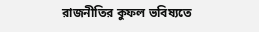রাজনীতির কুফল ভবিষ্যতে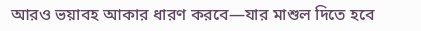আরও ভয়াবহ আকার ধারণ করবে—যার মাশুল দিতে হবে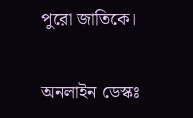পুরো জাতিকে।

অনলাইন ডেস্কঃ